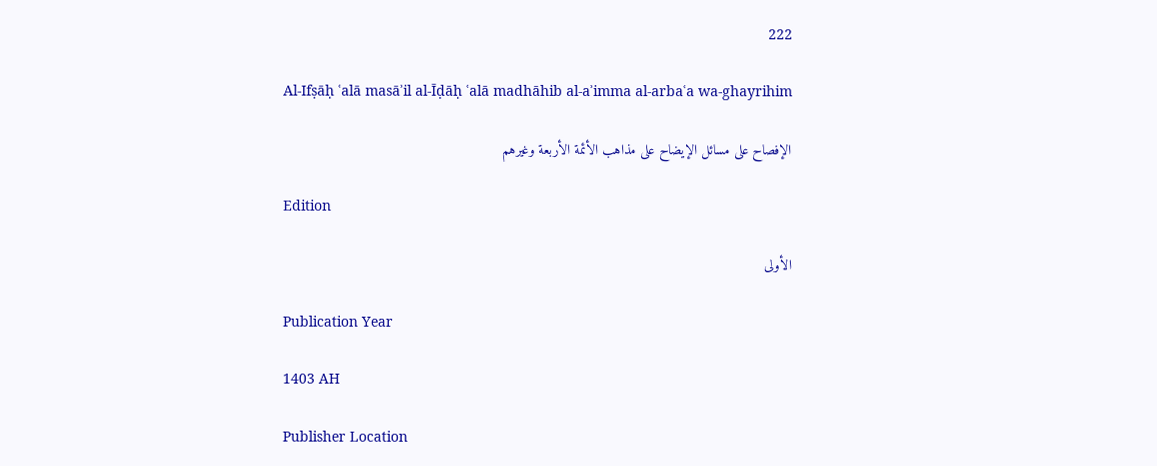222

Al-Ifṣāḥ ʿalā masāʾil al-Īḍāḥ ʿalā madhāhib al-aʾimma al-arbaʿa wa-ghayrihim

الإفصاح على مسائل الإيضاح على مذاهب الأئمة الأربعة وغيرهم

Edition

الأولى

Publication Year

1403 AH

Publisher Location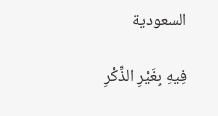السعودية

فِيهِ بِغَيْرِ الذِّكْرِ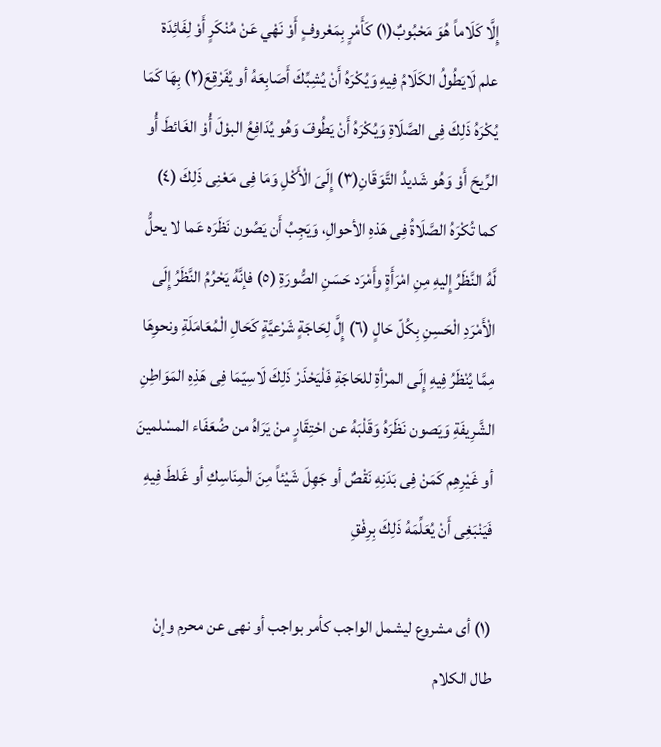إِلَّا كَلَاماً هُوَ مَحْبُوبٌ(١) كَأَمْرٍ بِمَعْروفٍ أَوْ نَهْي عَنْ مُنْكَرٍ أَوْ لِفَائِدَة علم لَايَطُولُ الكَلَامُ فِيهِ وَيُكْرَهُ أَنْ يُشِبِّكَ أَصَابِعَهُ أو يُفَرْقِعَ(٢) بِهَا كَمَا يُكْرَهُ ذَلِكَ فِى الصَّلَاةِ وَيُكْرَهُ أَنْ يَطُوفَ وَهُو يُدَافِعُ البوْلَ أُوْ الغَائطَ أُو الرِّيحَ أَوْ وَهُو شَديدُ التَّوَقَانِ(٣) إِلَىَ الْأَكْلِ وَمَا فِى مَعْنِى ذَلِكَ (٤) كما تُكْرَهُ الصَّلَاةُ فِى هَذهِ الأحوالِ، وَيَجِبُ أَن يَصُون نَظَرَه عَما لا يحلُّ لَّهُ النَّظَرُ إِليهِ مِنِ امْرَأَةٍ وأَمْرَد حَسَنِ الصُّورَةِ (٥) فإنَّهُ يَحْرُمُ النَّظَرُ إِلَى الْأَمْرَدِ الْحَسِنِ بِكُلّ حَالٍ (٦) إِلَّ لِحَاجَةٍ شَرْعيَّةٍ كَحَالِ الْمُعَامَلَةِ ونحوِهَا مِمَّا يُنْظَرُ فِيهِ إِلَى المرْأةِ للحَاجَةِ فَلْيَحْذَرْ ذَلِكَ لَاسِيّمَا فِى هَذِهِ المَوَاطِنِ الشَّرِيفَةِ وَيَصون نَظَرَهُ وَقَلْبَهُ عن احْتِقَارٍ منْ يَرَاهُ من ضُعَفَاء المسْلمينَ أو غَيْرِهِم كَمَنْ فِى بَدَنِهِ نَقْصٌ أو جَهِلَ شَيْئاً مِنَ الْمِنَاسِكِ أو غَلطَ فِيهِ فَيَنْبَغِى أَنْ يُعَلِّمَهُ ذَلِكَ بِرِفْقِ

(١) أى مشروع ليشمل الواجب كأمر بواجب أو نهى عن محرم وإنْ طال الكلام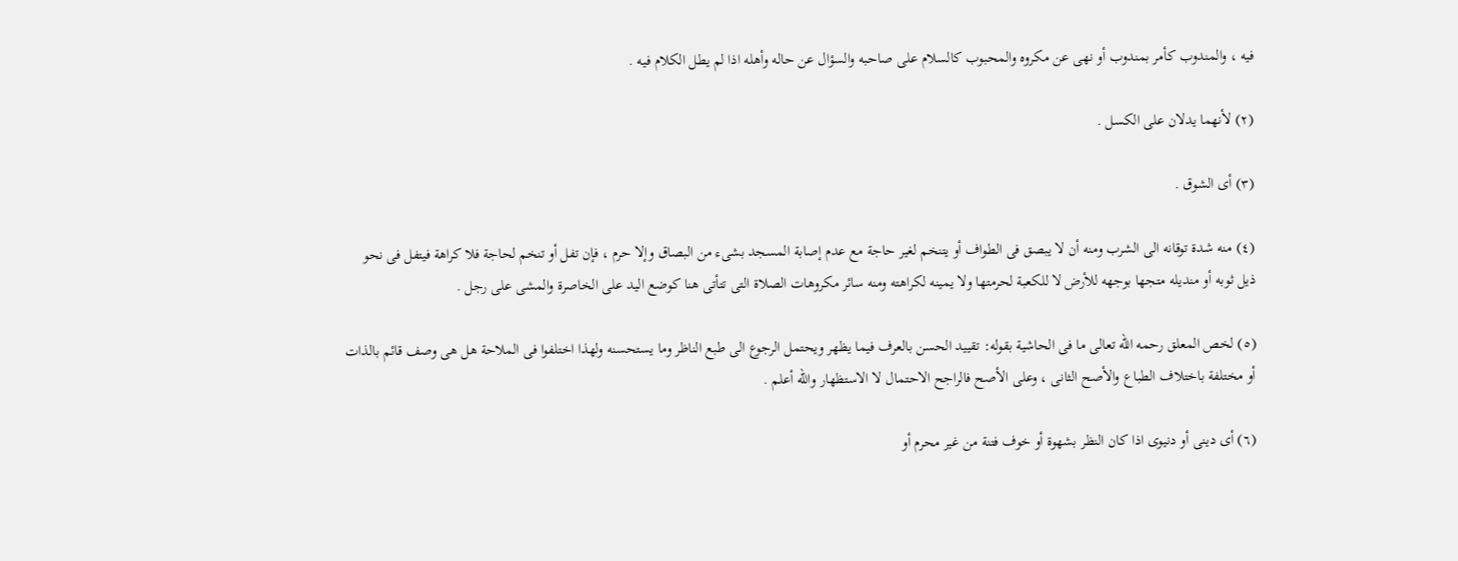فيه ، والمندوب كأمر بمندوب أو نهى عن مكروه والمحبوب كالسلام على صاحبه والسؤال عن حاله وأهله اذا لم يطل الكلام فيه .

(٢) لأنهما يدلان على الكسل .

(٣) أى الشوق .

(٤) منه شدة توقانه الى الشرب ومنه أن لا يبصق فى الطواف أو يتنخم لغير حاجة مع عدم إصابة المسجد بشىء من البصاق وإلا حرم ، فإن تفل أو تنخم لحاجة فلا كراهة فيتفل فى نحو ذيل ثوبه أو منديله متجها بوجهه للأرض لا للكعبة لحرمتها ولا يمينه لكراهته ومنه سائر مكروهات الصلاة التى تتأتى هنا كوضع اليد على الخاصرة والمشى على رجل .

(٥) لخص المعلق رحمه الله تعالى ما فى الحاشية بقوله: تقييد الحسن بالعرف فيما يظهر ويحتمل الرجوع الى طبع الناظر وما يستحسنه ولهذا اختلفوا فى الملاحة هل هى وصف قائم بالذات أو مختلفة باختلاف الطباع والأصح الثانى ، وعلى الأصح فالراجح الاحتمال لا الاستظهار والله أعلم .

(٦) أى دينى أو دنيوى اذا كان النظر بشهوة أو خوف فتنة من غير محرم أو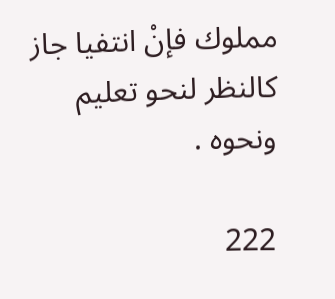مملوك فإنْ انتفيا جاز كالنظر لنحو تعليم ونحوه .

222